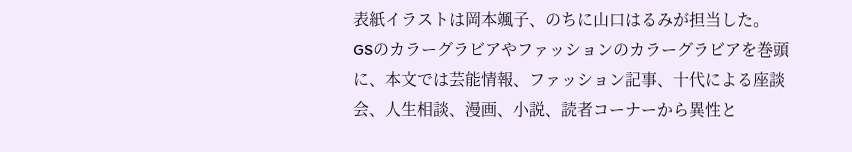表紙イラストは岡本颯子、のちに山口はるみが担当した。
GSのカラーグラビアやファッションのカラーグラビアを巻頭に、本文では芸能情報、ファッション記事、十代による座談会、人生相談、漫画、小説、読者コーナーから異性と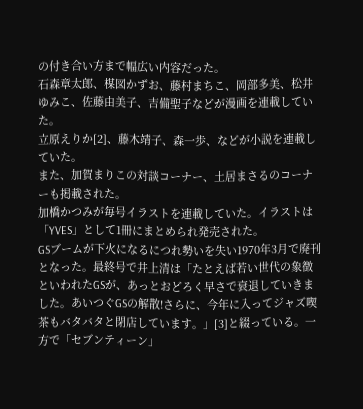の付き合い方まで幅広い内容だった。
石森章太郎、楳図かずお、藤村まちこ、岡部多美、松井ゆみこ、佐藤由美子、吉備聖子などが漫画を連載していた。
立原えりか[2]、藤木靖子、森一歩、などが小説を連載していた。
また、加賀まりこの対談コーナー、土居まさるのコーナーも掲載された。
加橋かつみが毎号イラストを連載していた。イラストは「YVES」として1冊にまとめられ発売された。
GSブームが下火になるにつれ勢いを失い1970年3月で廃刊となった。最終号で井上清は「たとえば若い世代の象徴といわれたGSが、あっとおどろく早さで衰退していきました。あいつぐGSの解散!さらに、今年に入ってジャズ喫茶もバタバタと閉店しています。」[3]と綴っている。一方で「セブンティーン」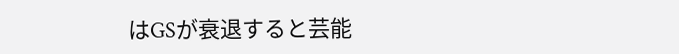はGSが衰退すると芸能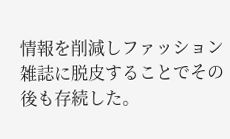情報を削減しファッション雑誌に脱皮することでその後も存続した。